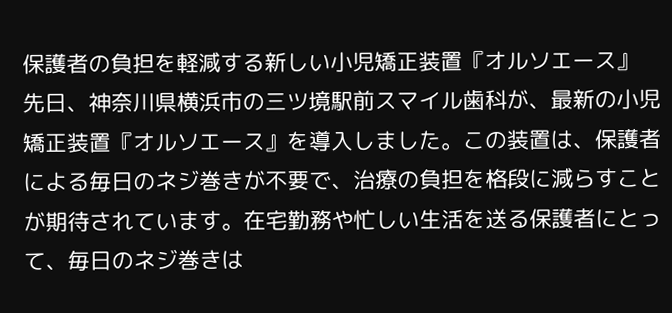保護者の負担を軽減する新しい小児矯正装置『オルソエース』
先日、神奈川県横浜市の三ツ境駅前スマイル歯科が、最新の小児矯正装置『オルソエース』を導入しました。この装置は、保護者による毎日のネジ巻きが不要で、治療の負担を格段に減らすことが期待されています。在宅勤務や忙しい生活を送る保護者にとって、毎日のネジ巻きは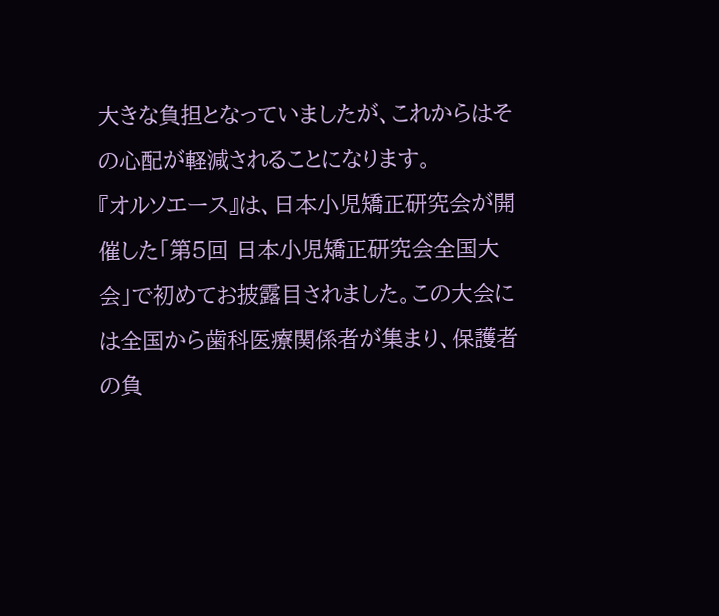大きな負担となっていましたが、これからはその心配が軽減されることになります。
『オルソエース』は、日本小児矯正研究会が開催した「第5回 日本小児矯正研究会全国大会」で初めてお披露目されました。この大会には全国から歯科医療関係者が集まり、保護者の負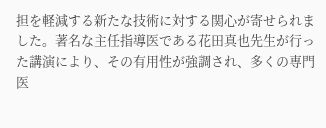担を軽減する新たな技術に対する関心が寄せられました。著名な主任指導医である花田真也先生が行った講演により、その有用性が強調され、多くの専門医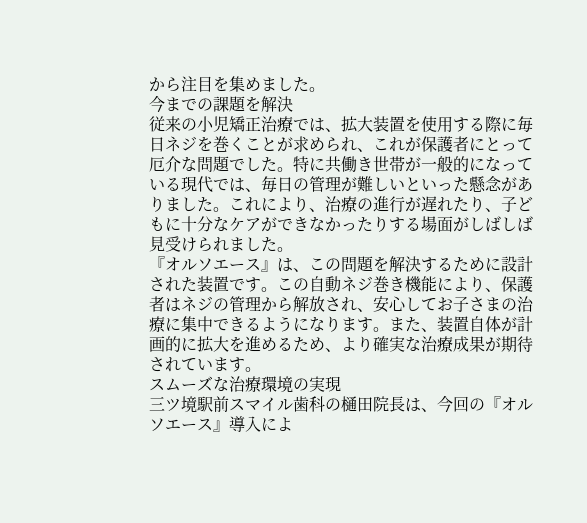から注目を集めました。
今までの課題を解決
従来の小児矯正治療では、拡大装置を使用する際に毎日ネジを巻くことが求められ、これが保護者にとって厄介な問題でした。特に共働き世帯が一般的になっている現代では、毎日の管理が難しいといった懸念がありました。これにより、治療の進行が遅れたり、子どもに十分なケアができなかったりする場面がしばしば見受けられました。
『オルソエース』は、この問題を解決するために設計された装置です。この自動ネジ巻き機能により、保護者はネジの管理から解放され、安心してお子さまの治療に集中できるようになります。また、装置自体が計画的に拡大を進めるため、より確実な治療成果が期待されています。
スムーズな治療環境の実現
三ツ境駅前スマイル歯科の樋田院長は、今回の『オルソエース』導入によ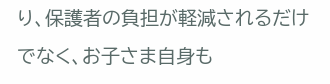り、保護者の負担が軽減されるだけでなく、お子さま自身も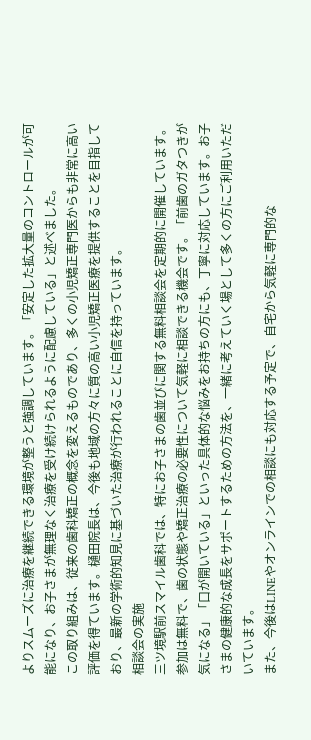よりスムーズに治療を継続できる環境が整うと強調しています。「安定した拡大量のコントロールが可能になり、お子さまが無理なく治療を受け続けられるように配慮している」と述べました。
この取り組みは、従来の歯科矯正の概念を変えるものであり、多くの小児矯正専門医からも非常に高い評価を得ています。樋田院長は、今後も地域の方々に質の高い小児矯正医療を提供することを目指しており、最新の学術的知見に基づいた治療が行われることに自信を持っています。
相談会の実施
三ツ境駅前スマイル歯科では、特にお子さまの歯並びに関する無料相談会を定期的に開催しています。参加は無料で、歯の状態や矯正治療の必要性について気軽に相談できる機会です。「前歯のガタつきが気になる」「口が開いている」といった具体的な悩みをお持ちの方にも、丁寧に対応しています。お子さまの健康的な成長をサポートするための方法を、一緒に考えていく場として多くの方にご利用いただいています。
また、今後はLINEやオンラインでの相談にも対応する予定で、自宅から気軽に専門的な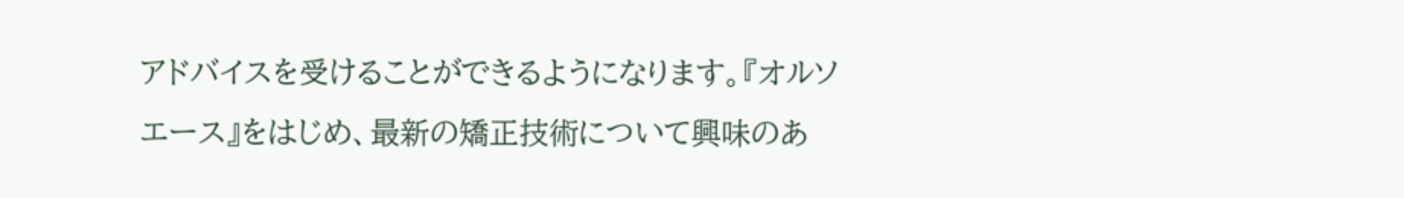アドバイスを受けることができるようになります。『オルソエース』をはじめ、最新の矯正技術について興味のあ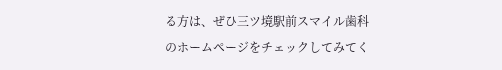る方は、ぜひ三ツ境駅前スマイル歯科のホームページをチェックしてみてく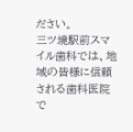ださい。
三ツ境駅前スマイル歯科では、地域の皆様に信頼される歯科医院で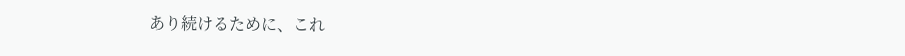あり続けるために、これ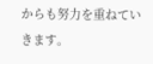からも努力を重ねていきます。